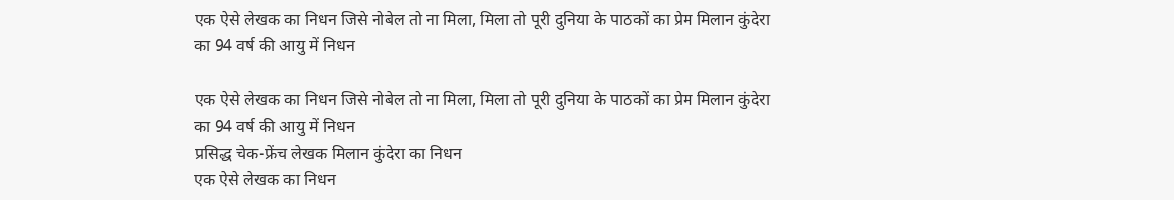एक ऐसे लेखक का निधन जिसे नोबेल तो ना मिला, मिला तो पूरी दुनिया के पाठकों का प्रेम मिलान कुंदेरा का 94 वर्ष की आयु में निधन

एक ऐसे लेखक का निधन जिसे नोबेल तो ना मिला, मिला तो पूरी दुनिया के पाठकों का प्रेम मिलान कुंदेरा का 94 वर्ष की आयु में निधन
प्रसिद्ध चेक-फ्रेंच लेखक मिलान कुंदेरा का निधन
एक ऐसे लेखक का निधन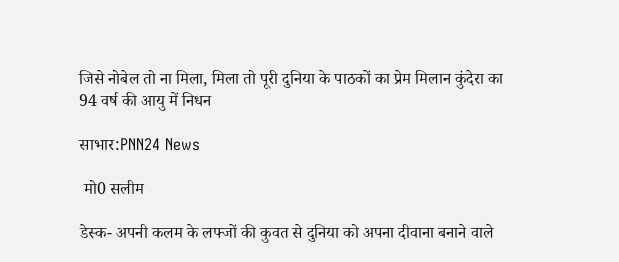जिसे नोबेल तो ना मिला, मिला तो पूरी दुनिया के पाठकों का प्रेम मिलान कुंदेरा का 94 वर्ष की आयु में निधन

साभार:PNN24 News

 मो0 सलीम

डेस्क- अपनी कलम के लफ्जों की कुवत से दुनिया को अपना दीवाना बनाने वाले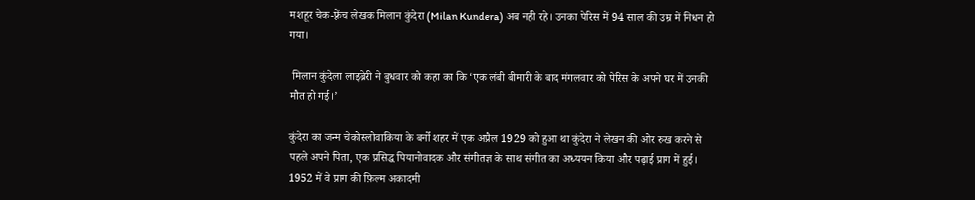मशहूर चेक-फ़्रेंच लेखक मिलान कुंदेरा (Milan Kundera) अब नही रहे। उनका पेरिस में 94 साल की उम्र में निधन हो गया।

 मिलान कुंदेला लाइब्रेरी ने बुधवार को कहा का कि ‘एक लंबी बीमारी के बाद मंगलवार को पेरिस के अपने घर में उनकी मौत हो गई।’

कुंदेरा का जन्म चेकोस्लोवाकिया के बर्नो शहर में एक अप्रैल 1929 को हुआ था कुंदेरा ने लेखन की ओर रुख करने से पहले अपने पिता, एक प्रसिद्ध पियानोवादक और संगीतज्ञ के साथ संगीत का अध्ययन किया और पढ़ाई प्राग में हुई। 1952 में वे प्राग की फ़िल्म अकादमी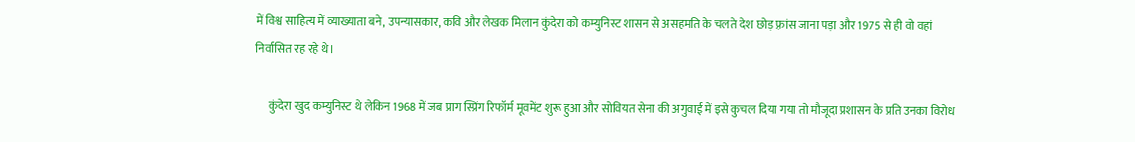में विश्व साहित्य में व्याख्याता बने, उपन्यासकार, कवि और लेखक मिलान कुंदेरा को कम्युनिस्ट शासन से असहमति के चलते देश छोड़ फ़्रांस जाना पड़ा और 1975 से ही वो वहां निर्वासित रह रहे थे।

      कुंदेरा खुद कम्युनिस्ट थे लेकिन 1968 में जब प्राग स्प्रिंग रिफॉर्म मूवमेंट शुरू हुआ और सोवियत सेना की अगुवाई में इसे कुचल दिया गया तो मौजूदा प्रशासन के प्रति उनका विरोध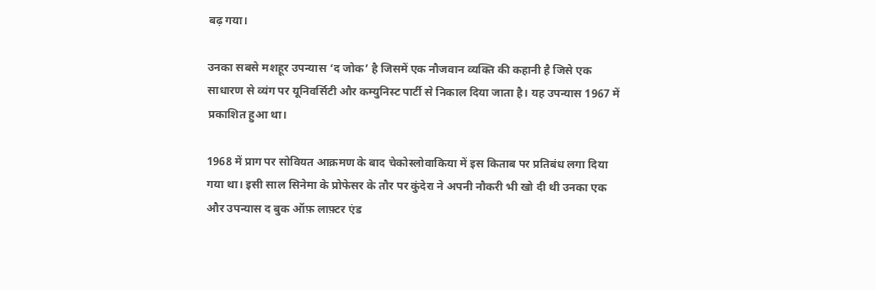बढ़ गया।

उनका सबसे मशहूर उपन्यास ‘द जोक’ है जिसमें एक नौजवान व्यक्ति की कहानी है जिसे एक साधारण से व्यंग पर यूनिवर्सिटी और कम्युनिस्ट पार्टी से निकाल दिया जाता है। यह उपन्यास 1967 में प्रकाशित हुआ था।

1968 में प्राग पर सोवियत आक्रमण के बाद चेकोस्लोवाकिया में इस किताब पर प्रतिबंध लगा दिया गया था। इसी साल सिनेमा के प्रोफेसर के तौर पर कुंदेरा ने अपनी नौकरी भी खो दी थी उनका एक और उपन्यास द बुक ऑफ़ लाफ़्टर एंड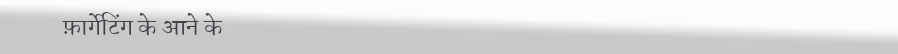फ़ार्गेटिंग के आने के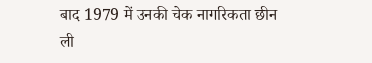बाद 1979 में उनकी चेक नागरिकता छीन ली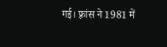गई। फ़्रांस ने 1981 में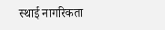स्थाई नागरिकता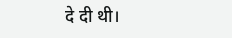दे दी थी।